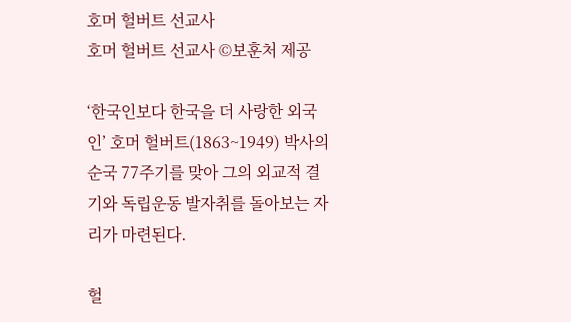호머 헐버트 선교사
호머 헐버트 선교사 ©보훈처 제공

‘한국인보다 한국을 더 사랑한 외국인’ 호머 헐버트(1863~1949) 박사의 순국 77주기를 맞아 그의 외교적 결기와 독립운동 발자취를 돌아보는 자리가 마련된다.

헐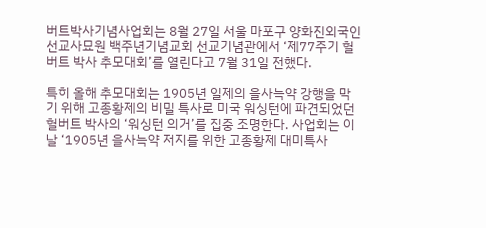버트박사기념사업회는 8월 27일 서울 마포구 양화진외국인선교사묘원 백주년기념교회 선교기념관에서 ‘제77주기 헐버트 박사 추모대회’를 열린다고 7월 31일 전했다.

특히 올해 추모대회는 1905년 일제의 을사늑약 강행을 막기 위해 고종황제의 비밀 특사로 미국 워싱턴에 파견되었던 헐버트 박사의 ‘워싱턴 의거’를 집중 조명한다. 사업회는 이날 ‘1905년 을사늑약 저지를 위한 고종황제 대미특사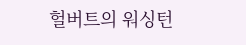헐버트의 워싱턴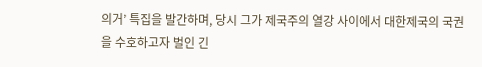의거’ 특집을 발간하며, 당시 그가 제국주의 열강 사이에서 대한제국의 국권을 수호하고자 벌인 긴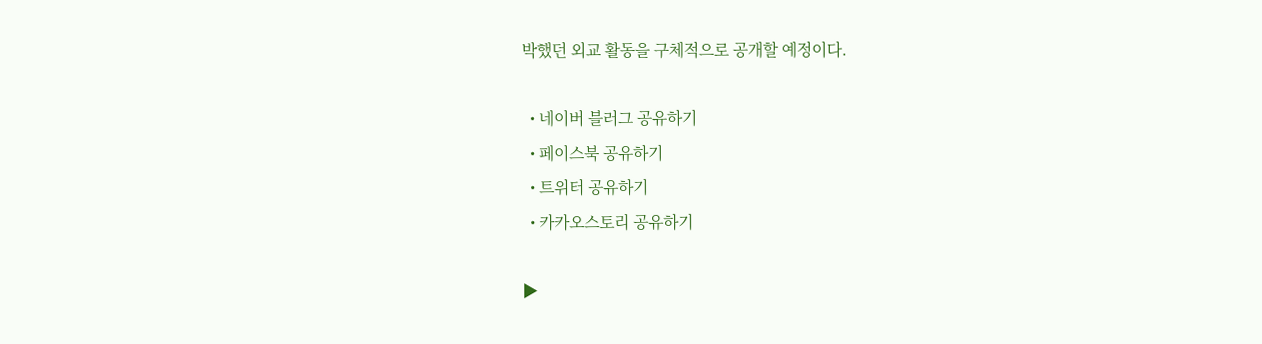박했던 외교 활동을 구체적으로 공개할 예정이다.

  • 네이버 블러그 공유하기
  • 페이스북 공유하기
  • 트위터 공유하기
  • 카카오스토리 공유하기

▶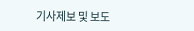기사제보 및 보도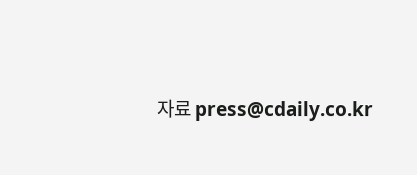자료 press@cdaily.co.kr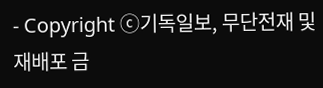- Copyright ⓒ기독일보, 무단전재 및 재배포 금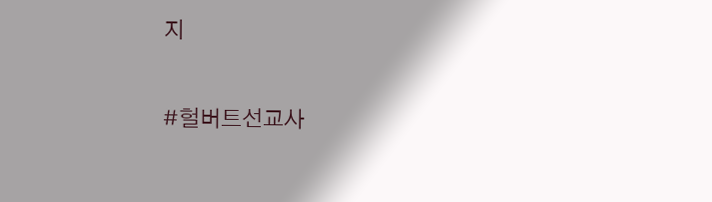지

#헐버트선교사